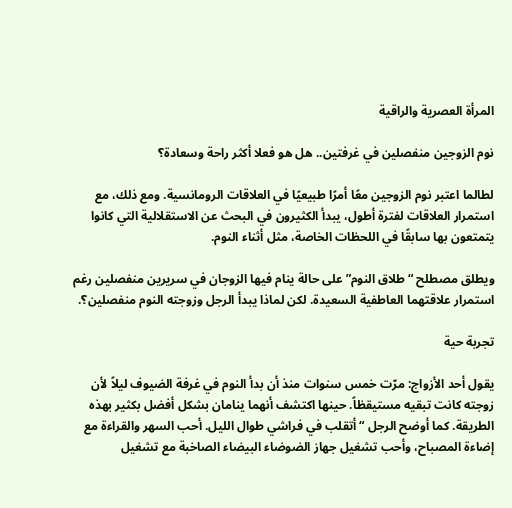المرأة العصرية والراقية

نوم الزوجين منفصلين في غرفتين.. هل هو فعلا أكثر راحة وسعادة؟

لطالما اعتبر نوم الزوجين معًا أمرًا طبيعيًا في العلاقات الرومانسية. ومع ذلك، مع استمرار العلاقات لفترة أطول، يبدأ الكثيرون في البحث عن الاستقلالية التي كانوا يتمتعون بها سابقًا في اللحظات الخاصة، مثل أثناء النوم.

ويطلق مصطلح “طلاق النوم” على حالة ينام فيها الزوجان في سريرين منفصلين رغم استمرار علاقتهما العاطفية السعيدة. لكن لماذا يبدأ الرجل وزوجته النوم منفصلين؟.

تجربة حية

يقول أحد الأزواج: مرّت خمس سنوات منذ أن بدأ النوم في غرفة الضيوف ليلاً لأن زوجته كانت تبقيه مستيقظاً. حينها اكتشف أنهما ينامان بشكل أفضل بكثير بهذه الطريقة. كما أوضح الرجل “أتقلب في فراشي طوال الليل. أحب السهر والقراءة مع إضاءة المصباح، وأحب تشغيل جهاز الضوضاء البيضاء الصاخبة مع تشغيل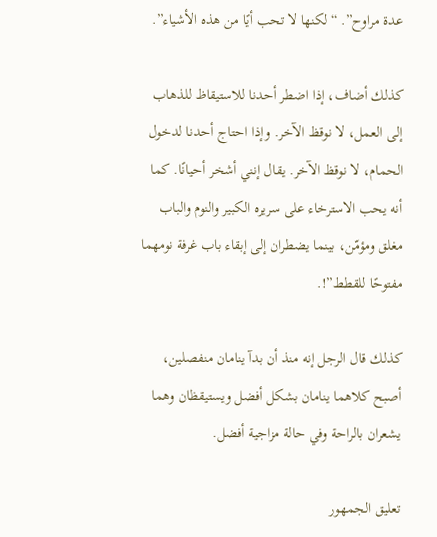عدة مراوح”. “لكنها لا تحب أيًا من هذه الأشياء”.

كذلك أضاف، إذا اضطر أحدنا للاستيقاظ للذهاب إلى العمل، لا نوقظ الآخر. وإذا احتاج أحدنا لدخول الحمام، لا نوقظ الآخر. يقال إنني أشخر أحيانًا. كما أنه يحب الاسترخاء على سريره الكبير والنوم والباب مغلق ومؤمّن، بينما يضطران إلى إبقاء باب غرفة نومهما مفتوحًا للقطط”!.

كذلك قال الرجل إنه منذ أن بدآ ينامان منفصلين، أصبح كلاهما ينامان بشكل أفضل ويستيقظان وهما يشعران بالراحة وفي حالة مزاجية أفضل.

تعليق الجمهور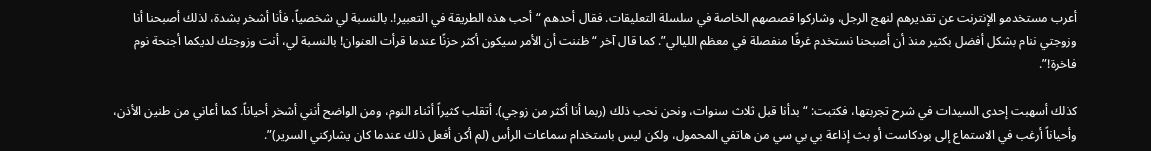أعرب مستخدمو الإنترنت عن تقديرهم لنهج الرجل، وشاركوا قصصهم الخاصة في سلسلة التعليقات. فقال أحدهم “أحب هذه الطريقة في التعبير!. بالنسبة لي شخصياً، فأنا أشخر بشدة، لذلك أصبحنا أنا وزوجتي ننام بشكل أفضل بكثير منذ أن أصبحنا نستخدم غرفًا منفصلة في معظم الليالي”. كما قال آخر “ظننت أن الأمر سيكون أكثر حزنًا عندما قرأت العنوان! بالنسبة لي، أنت وزوجتك لديكما أجنحة نوم فاخرة!”.

كذلك أسهبت إحدى السيدات في شرح تجربتها، فكتبت: “بدأنا قبل ثلاث سنوات، ونحن نحب ذلك (ربما أنا أكثر من زوجي). أتقلب كثيراً أثناء النوم، ومن الواضح أنني أشخر أحياناً. كما أعاني من طنين الأذن، وأحياناً أرغب في الاستماع إلى بودكاست أو بث إذاعة بي بي سي من هاتفي المحمول، ولكن ليس باستخدام سماعات الرأس (لم أكن أفعل ذلك عندما كان يشاركني السرير)”.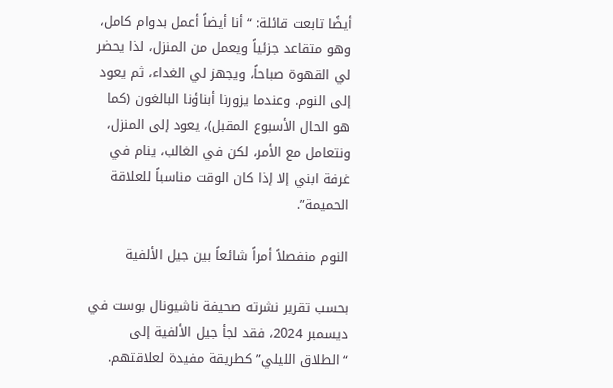أيضًا تابعت قائلة: “أنا أيضاً أعمل بدوام كامل، وهو متقاعد جزئياً ويعمل من المنزل، لذا يحضر لي القهوة صباحاً، ويجهز لي الغداء، ثم يعود إلى النوم. وعندما يزورنا أبناؤنا البالغون (كما هو الحال الأسبوع المقبل)، يعود إلى المنزل، ونتعامل مع الأمر، لكن في الغالب، ينام في غرفة ابني إلا إذا كان الوقت مناسباً للعلاقة الحميمة”.

النوم منفصلاً أمراً شائعاً بين جيل الألفية

بحسب تقرير نشرته صحيفة ناشيونال بوست في ديسمبر 2024، فقد لجأ جيل الألفية إلى “الطلاق الليلي” كطريقة مفيدة لعلاقتهم.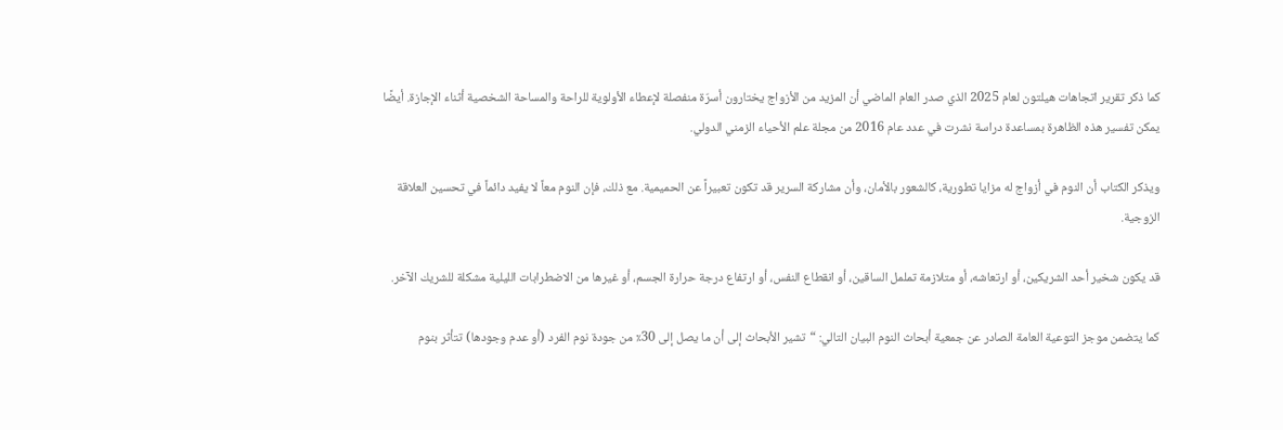كما ذكر تقرير اتجاهات هيلتون لعام 2025 الذي صدر العام الماضي أن المزيد من الأزواج يختارون أسرّة منفصلة لإعطاء الأولوية للراحة والمساحة الشخصية أثناء الإجازة. أيضًا يمكن تفسير هذه الظاهرة بمساعدة دراسة نشرت في عدد عام 2016 من مجلة علم الأحياء الزمني الدولي.

ويذكر الكتاب أن النوم في أزواج له مزايا تطورية، كالشعور بالأمان، وأن مشاركة السرير قد تكون تعبيراً عن الحميمية. مع ذلك، فإن النوم معاً لا يفيد دائماً في تحسين العلاقة الزوجية.

قد يكون شخير أحد الشريكين، أو ارتعاشه، أو متلازمة تململ الساقين، أو انقطاع النفس، أو ارتفاع درجة حرارة الجسم، أو غيرها من الاضطرابات الليلية مشكلة للشريك الآخر.

كما يتضمن موجز التوعية العامة الصادر عن جمعية أبحاث النوم البيان التالي: “تشير الأبحاث إلى أن ما يصل إلى 30٪ من جودة نوم الفرد (أو عدم وجودها) تتأثر بنوم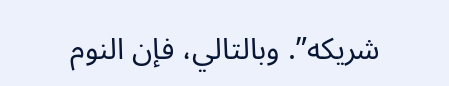شريكه”. وبالتالي، فإن النوم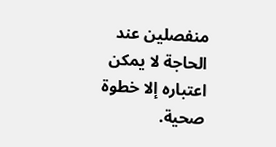منفصلين عند الحاجة لا يمكن اعتباره إلا خطوة صحية.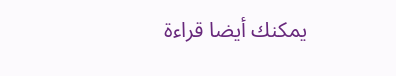يمكنك أيضا قراءة